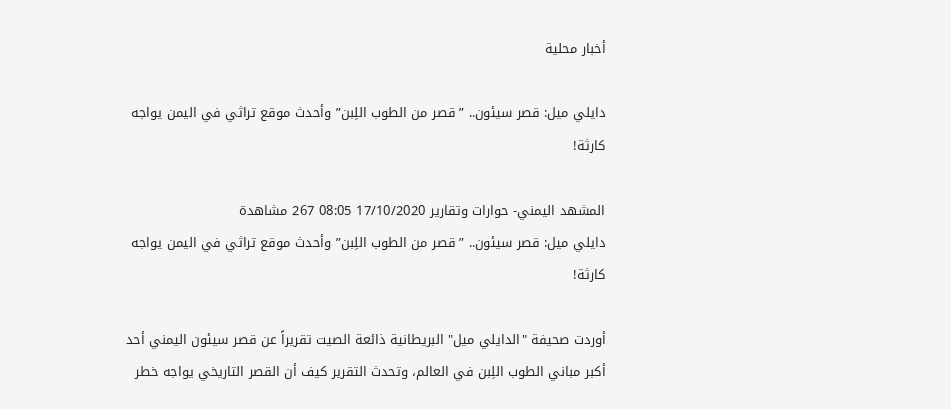أخبار محلية

دايلي ميل: قصر سيئون.. ”قصر من الطوب اللِبن” وأحدث موقع تراثي في اليمن يواجه كارثة!

المشهد اليمني- حوارات وتقارير 17/10/2020 08:05 267 مشاهدة
دايلي ميل: قصر سيئون.. ”قصر من الطوب اللِبن” وأحدث موقع تراثي في اليمن يواجه كارثة!

أوردت صحيفة "الدايلي ميل" البريطانية ذائعة الصيت تقريراً عن قصر سيئون اليمني أحد أكبر مباني الطوب اللِبن في العالم، وتحدث التقرير كيف أن القصر التاريخي يواجه خطر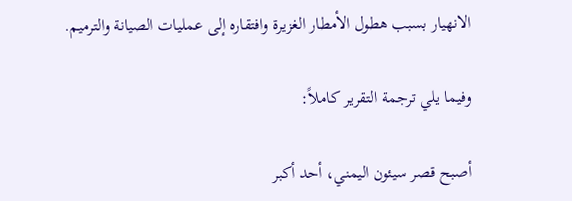الانهيار بسبب هطول الأمطار الغزيرة وافتقاره إلى عمليات الصيانة والترميم.

وفيما يلي ترجمة التقرير كاملاً:

أصبح قصر سيئون اليمني، أحد أكبر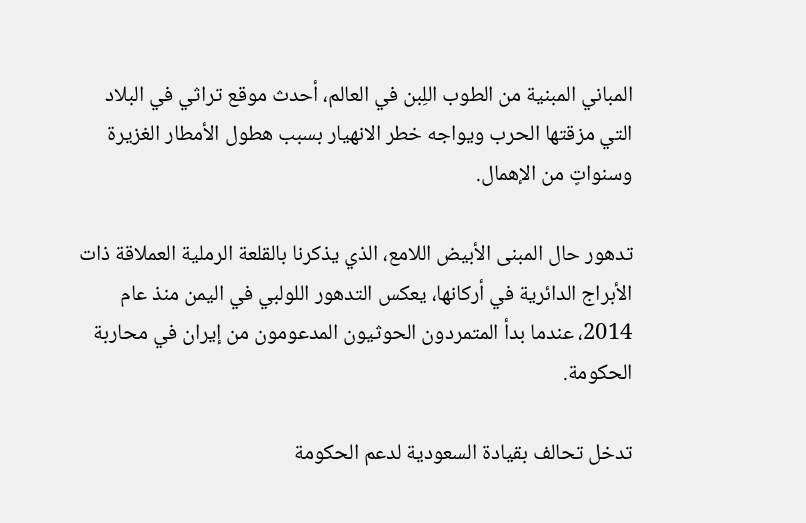المباني المبنية من الطوب اللِبن في العالم، أحدث موقع تراثي في البلاد التي مزقتها الحرب ويواجه خطر الانهيار بسبب هطول الأمطار الغزيرة وسنواتٍ من الإهمال.

تدهور حال المبنى الأبيض اللامع، الذي يذكرنا بالقلعة الرملية العملاقة ذات الأبراج الدائرية في أركانها، يعكس التدهور اللولبي في اليمن منذ عام 2014، عندما بدأ المتمردون الحوثيون المدعومون من إيران في محاربة الحكومة.

تدخل تحالف بقيادة السعودية لدعم الحكومة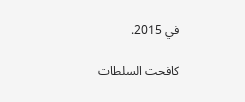في 2015.

كافحت السلطات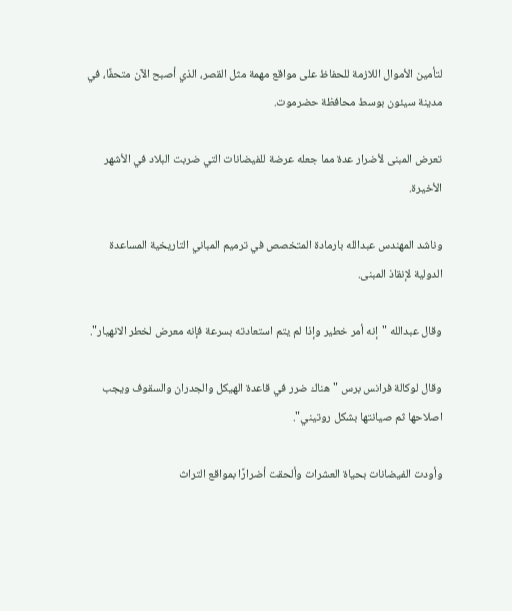لتأمين الأموال اللازمة للحفاظ على مواقع مهمة مثل القصر، الذي أصبح الآن متحفًا، في مدينة سيئون بوسط محافظة حضرموت.

تعرض المبنى لأضرار عدة مما جعله عرضة للفيضانات التي ضربت البلاد في الأشهر الأخيرة.

وناشد المهندس عبدالله بارمادة المتخصص في ترميم المباني التاريخية المساعدة الدولية لإنقاذ المبنى.

وقال عبدالله "إنه أمر خطير وإذا لم يتم استعادته بسرعة فإنه معرض لخطر الانهيار".

وقال لوكالة فرانس برس "هناك ضرر في قاعدة الهيكل والجدران والسقوف ويجب اصلاحها ثم صيانتها بشكل روتيني".

وأودت الفيضانات بحياة العشرات وألحقت أضرارًا بمواقع التراث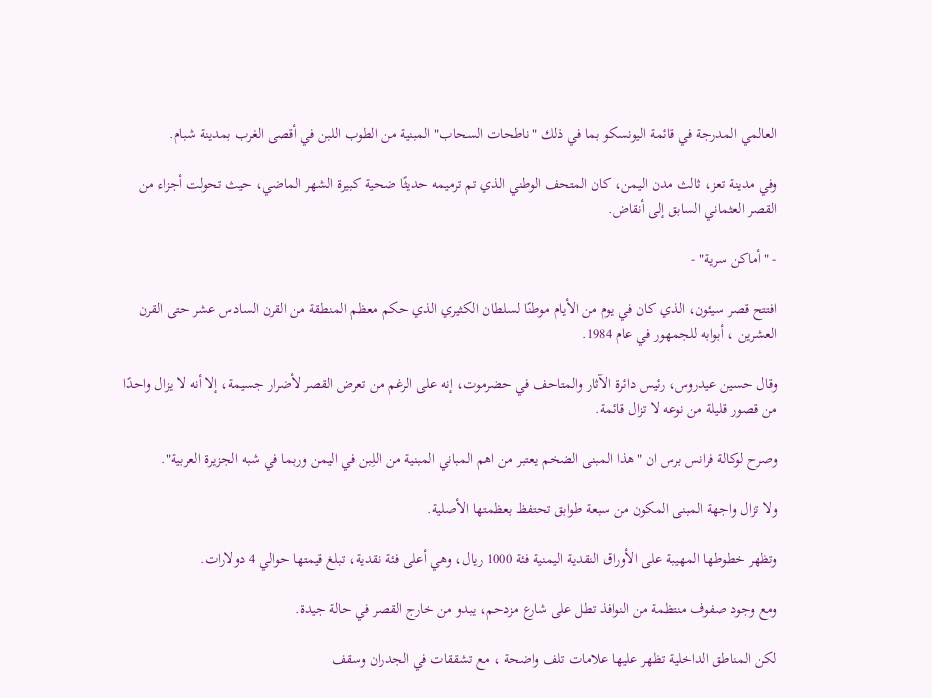العالمي المدرجة في قائمة اليونسكو بما في ذلك "ناطحات السحاب" المبنية من الطوب اللبن في أقصى الغرب بمدينة شبام.

وفي مدينة تعز، ثالث مدن اليمن، كان المتحف الوطني الذي تم ترميمه حديثًا ضحية كبيرة الشهر الماضي، حيث تحولت أجزاء من القصر العثماني السابق إلى أنقاض.

- "أماكن سرية" -

افتتح قصر سيئون، الذي كان في يوم من الأيام موطنًا لسلطان الكثيري الذي حكم معظم المنطقة من القرن السادس عشر حتى القرن العشرين ، أبوابه للجمهور في عام 1984.

وقال حسين عيدروس، رئيس دائرة الآثار والمتاحف في حضرموت، إنه على الرغم من تعرض القصر لأضرار جسيمة، إلا أنه لا يزال واحدًا من قصور قليلة من نوعه لا تزال قائمة.

وصرح لوكالة فرانس برس ان "هذا المبنى الضخم يعتبر من اهم المباني المبنية من اللِبن في اليمن وربما في شبه الجزيرة العربية".

ولا تزال واجهة المبنى المكون من سبعة طوابق تحتفظ بعظمتها الأصلية.

وتظهر خطوطها المهيبة على الأوراق النقدية اليمنية فئة 1000 ريال، وهي أعلى فئة نقدية، تبلغ قيمتها حوالي 4 دولارات.

ومع وجود صفوف منتظمة من النوافذ تطل على شارع مزدحم، يبدو من خارج القصر في حالة جيدة.

لكن المناطق الداخلية تظهر عليها علامات تلف واضحة ، مع تشققات في الجدران وسقف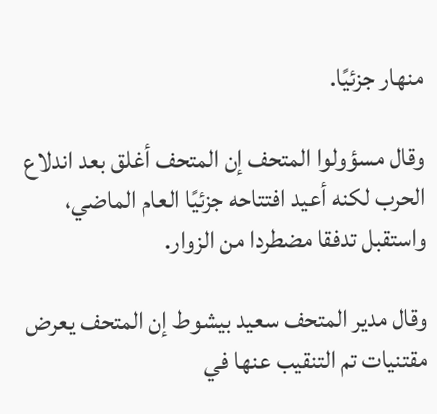منهار جزئيًا.

وقال مسؤولوا المتحف إن المتحف أغلق بعد اندلاع الحرب لكنه أعيد افتتاحه جزئيًا العام الماضي، واستقبل تدفقا مضطردا من الزوار.

وقال مدير المتحف سعيد بيشوط إن المتحف يعرض مقتنيات تم التنقيب عنها في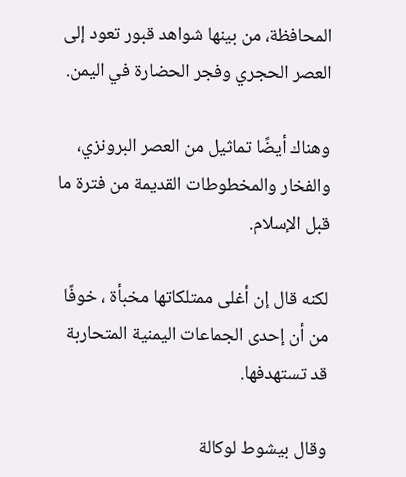المحافظة، من بينها شواهد قبور تعود إلى العصر الحجري وفجر الحضارة في اليمن.

وهناك أيضًا تماثيل من العصر البرونزي، والفخار والمخطوطات القديمة من فترة ما قبل الإسلام.

لكنه قال إن أغلى ممتلكاتها مخبأة ، خوفًا من أن إحدى الجماعات اليمنية المتحاربة قد تستهدفها.

وقال بيشوط لوكالة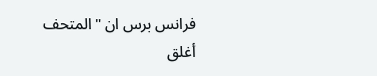فرانس برس ان "المتحف أغلق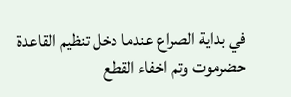في بداية الصراع عندما دخل تنظيم القاعدة حضرموت وتم اخفاء القطع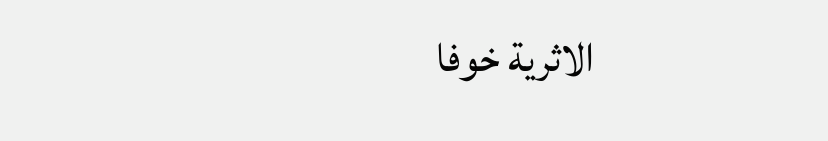الاثرية خوفا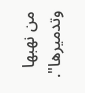من نهبها وتدميرها".